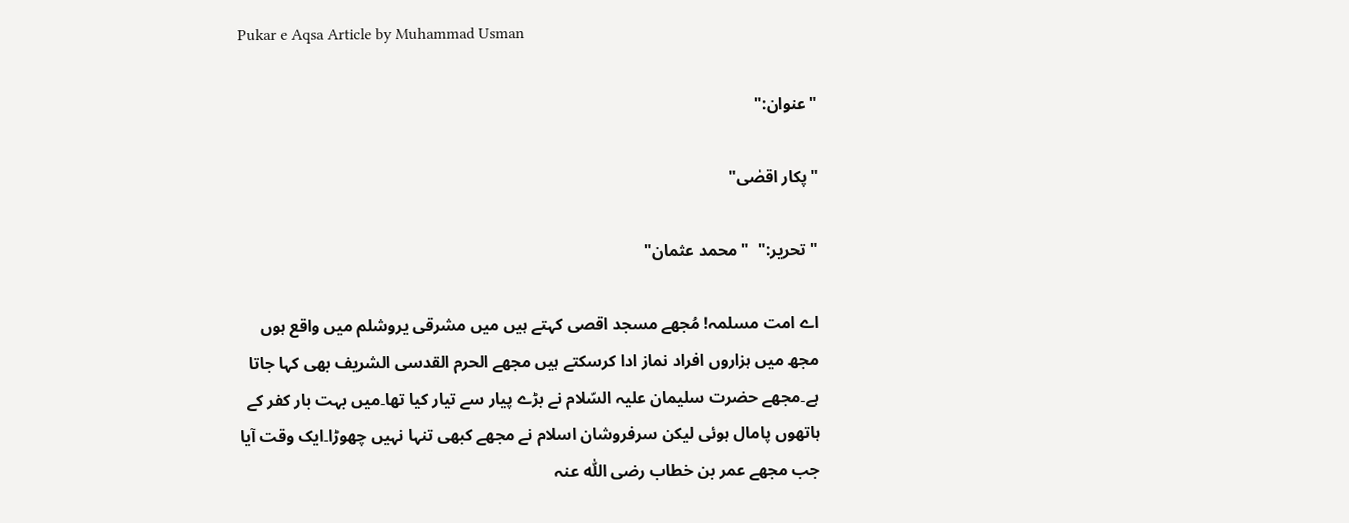Pukar e Aqsa Article by Muhammad Usman

"عنوان:"

"پکار اقصٰی"

"تحریر:"  "محمد عثمان"

اے امت مسلمہ! مُجھے مسجد اقصی کہتے ہیں میں مشرقی یروشلم میں واقع ہوں مجھ میں ہزاروں افراد نماز ادا کرسکتے ہیں مجھے الحرم القدسی الشریف بھی کہا جاتا ہے۔مجھے حضرت سلیمان علیہ السّلام نے بڑے پیار سے تیار کیا تھا۔میں بہت بار کفر کے ہاتھوں پامال ہوئی لیکن سرفروشان اسلام نے مجھے کبھی تنہا نہیں چھوڑا۔ایک وقت آیا جب مجھے عمر بن خطاب رضی اللّٰہ عنہ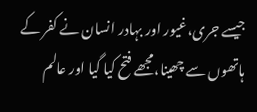جیسے جری،غیور اور بہادر انسان نے کفر کے ہاتھوں سے چھینا،مجھے فتح کیا گیا اور عالم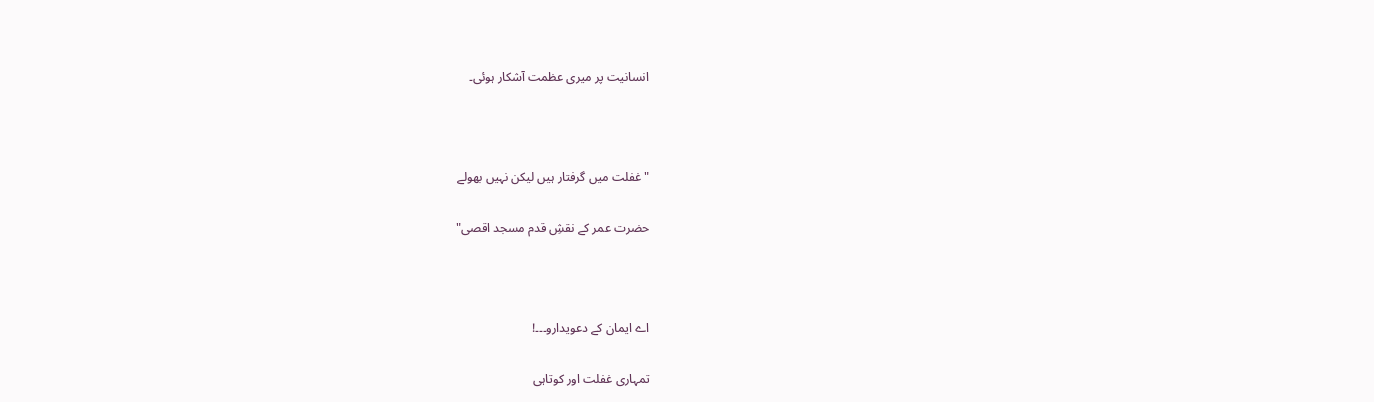انسانیت پر میری عظمت آشکار ہوئی۔



"غفلت میں گرفتار ہیں لیکن نہیں بھولے

حضرت عمر کے نقشِ قدم مسجد اقصی"



اے ایمان کے دعویدارو۔۔۔!

تمہاری غفلت اور کوتاہی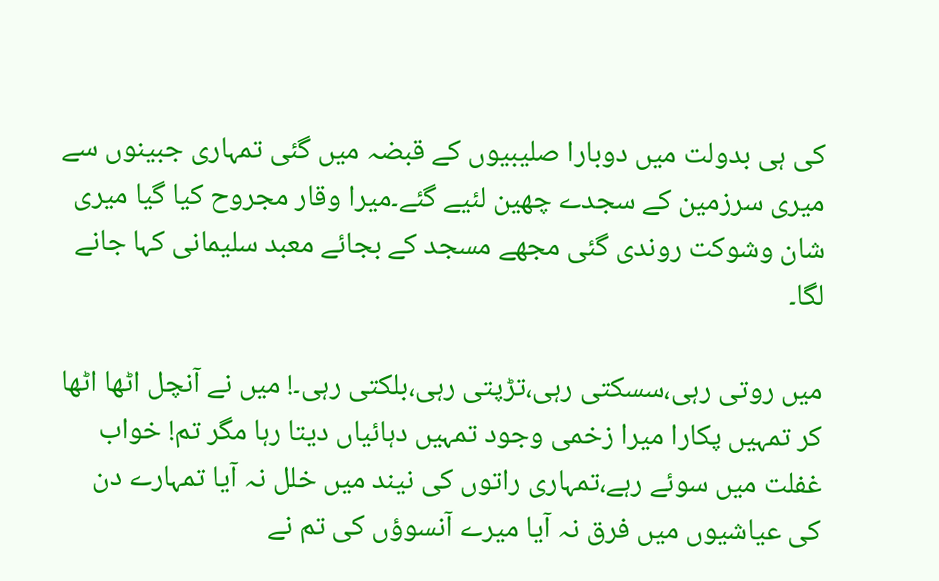کی ہی بدولت میں دوبارا صلیبیوں کے قبضہ میں گئی تمہاری جبینوں سے میری سرزمین کے سجدے چھین لئیے گئے۔میرا وقار مجروح کیا گیا میری شان وشوکت روندی گئی مجھے مسجد کے بجائے معبد سلیمانی کہا جانے لگا۔

میں روتی رہی،سسکتی رہی،تڑپتی رہی،بلکتی رہی۔! میں نے آنچل اٹھا اٹھا کر تمہیں پکارا میرا زخمی وجود تمہیں دہائیاں دیتا رہا مگر تم! خواب غفلت میں سوئے رہے،تمہاری راتوں کی نیند میں خلل نہ آیا تمہارے دن کی عیاشیوں میں فرق نہ آیا میرے آنسوؤں کی تم نے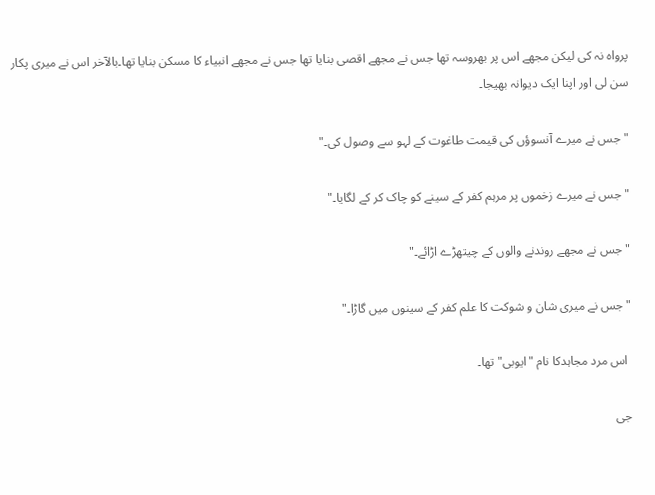پرواہ نہ کی لیکن مجھے اس پر بھروسہ تھا جس نے مجھے اقصی بنایا تھا جس نے مجھے انبیاء کا مسکن بنایا تھا۔بالآخر اس نے میری پکار سن لی اور اپنا ایک دیوانہ بھیجا۔

"جس نے میرے آنسوؤں کی قیمت طاغوت کے لہو سے وصول کی۔"

"جس نے میرے زخموں پر مرہم کفر کے سینے کو چاک کر کے لگایا۔"

"جس نے مجھے روندنے والوں کے چیتھڑے اڑائے۔"

"جس نے میری شان و شوکت کا علم کفر کے سینوں میں گاڑا۔"

 اس مرد مجاہدکا نام "ایوبی" تھا۔

جی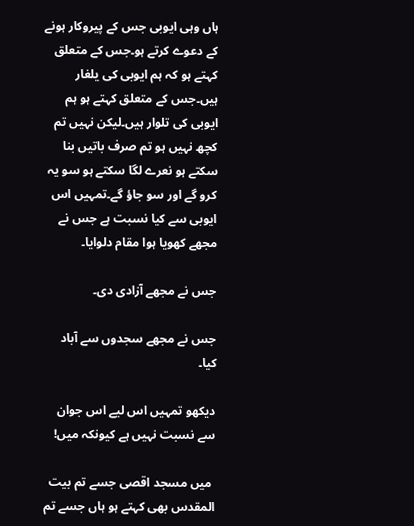ہاں وہی ایوبی جس کے پیروکار ہونے کے دعوے کرتے ہو۔جس کے متعلق کہتے ہو کہ ہم ایوبی کی یلغار ہیں۔جس کے متعلق کہتے ہو ہم ایوبی کی تلوار ہیں۔لیکن نہیں تم کچھ نہیں ہو تم صرف باتیں بنا سکتے ہو نعرے لگا سکتے ہو سو یہ کرو گے اور سو جاؤ گے۔تمہیں اس ایوبی سے کیا نسبت ہے جس نے مجھے کھویا ہوا مقام دلوایا۔

جس نے مجھے آزادی دی۔

جس نے مجھے سجدوں سے آباد کیا۔

دیکھو تمہیں اس لیے اس جوان سے نسبت نہیں ہے کیونکہ میں!

 میں مسجد اقصی جسے تم بیت المقدس بھی کہتے ہو ہاں جسے تم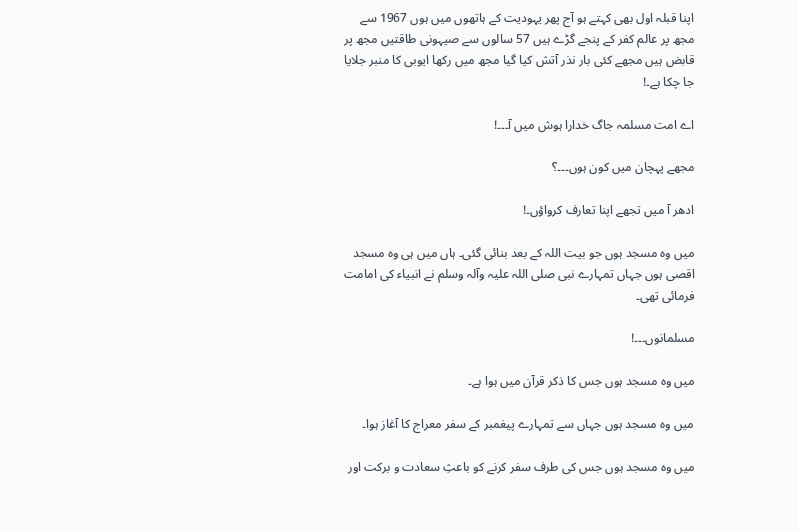اپنا قبلہ اول بھی کہتے ہو آج پھر یہودیت کے ہاتھوں میں ہوں 1967 سے مجھ پر عالم کفر کے پنجے گڑے ہیں 57 سالوں سے صیہونی طاقتیں مجھ پر قابض ہیں مجھے کئی بار نذر آتش کیا گیا مجھ میں رکھا ایوبی کا منبر جلایا جا چکا ہے۔!

اے امت مسلمہ جاگ خدارا ہوش میں آ۔۔۔!

مجھے پہچان میں کون ہوں۔۔۔؟

ادھر آ میں تجھے اپنا تعارف کرواؤں۔!

میں وہ مسجد ہوں جو بیت اللہ کے بعد بنائی گئی۔ ہاں میں ہی وہ مسجد اقصی ہوں جہاں تمہارے نبی صلی اللہ علیہ وآلہ وسلم نے انبیاء کی امامت فرمائی تھی۔

مسلمانوں۔۔۔!

میں وہ مسجد ہوں جس کا ذکر قرآن میں ہوا ہے۔

میں وہ مسجد ہوں جہاں سے تمہارے پیغمبر کے سفر معراج کا آغاز ہوا۔

میں وہ مسجد ہوں جس کی طرف سفر کرنے کو باعثِ سعادت و برکت اور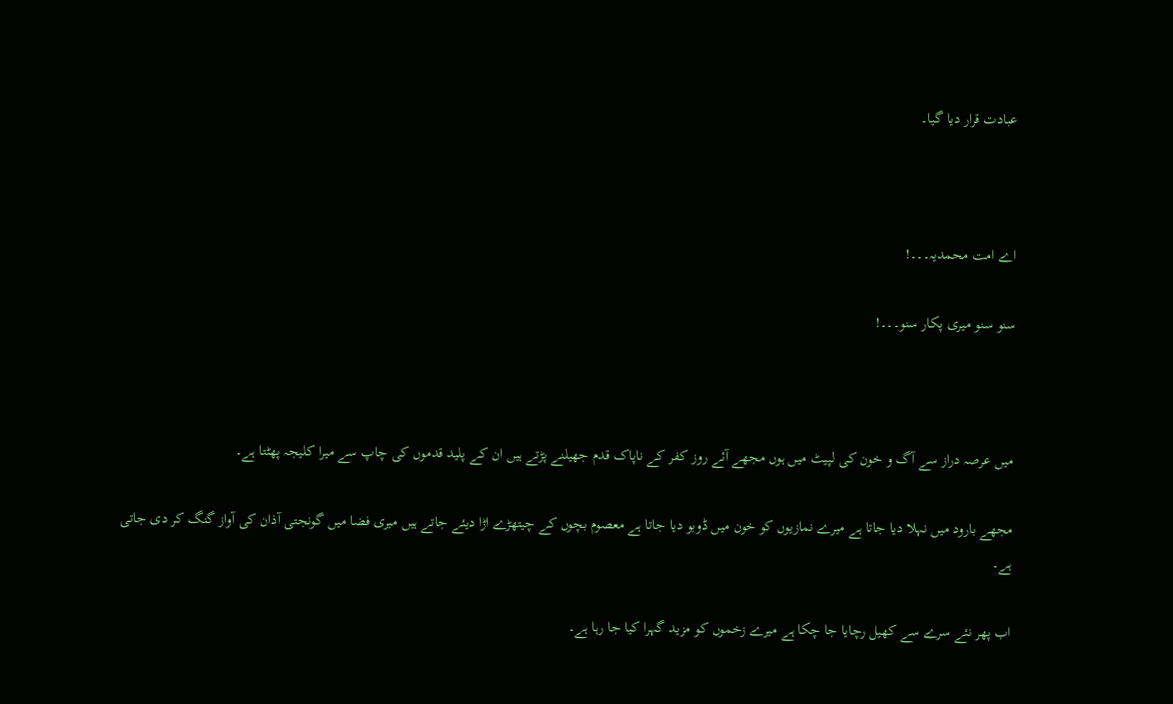عبادت قرار دیا گیا۔



اے امت محمدیہ۔۔۔!

سنو سنو میری پکار سنو۔۔۔!



میں عرصہ دراز سے آگ و خون کی لپیٹ میں ہوں مجھے آئے روز کفر کے ناپاک قدم جھیلنے پڑتے ہیں ان کے پلید قدموں کی چاپ سے میرا کلیجہ پھٹتا ہے۔

مجھے بارود میں نہلا دیا جاتا ہے میرے نمازیوں کو خون میں ڈوبو دیا جاتا ہے معصوم بچوں کے چیتھڑے اڑا دیئے جاتے ہیں میری فضا میں گونجتی آذان کی آواز گنگ کر دی جاتی ہے۔

اب پھر نئے سرے سے کھیل رچایا جا چکا ہے میرے زخموں کو مزید گہرا کیا جا رہا ہے۔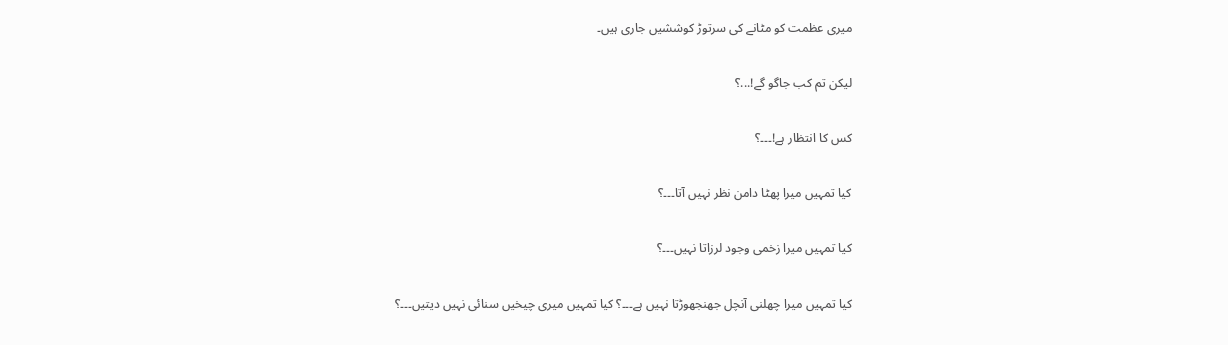میری عظمت کو مٹانے کی سرتوڑ کوششیں جاری ہیں۔

لیکن تم کب جاگو گے!...؟

کس کا انتظار ہے!۔۔۔؟

کیا تمہیں میرا پھٹا دامن نظر نہیں آتا۔۔۔؟

کیا تمہیں میرا زخمی وجود لرزاتا نہیں۔۔۔؟

کیا تمہیں میرا چھلنی آنچل جھنجھوڑتا نہیں ہے۔۔۔؟ کیا تمہیں میری چیخیں سنائی نہیں دیتیں۔۔۔؟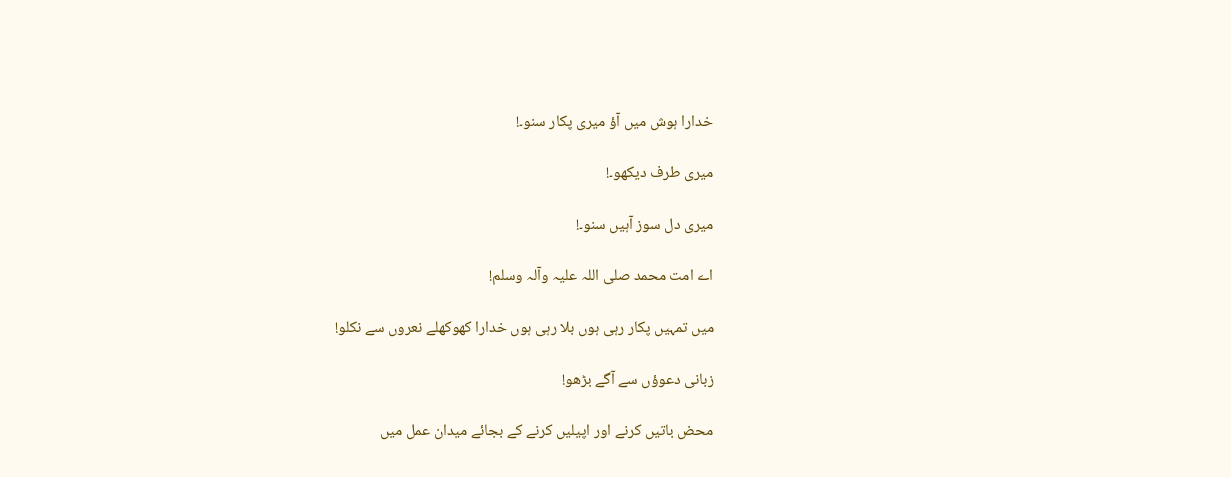خدارا ہوش میں آؤ میری پکار سنو۔!

میری طرف دیکھو۔!

میری دل سوز آہیں سنو۔!

اے امت محمد صلی اللہ علیہ وآلہ وسلم!

میں تمہیں پکار رہی ہوں بلا رہی ہوں خدارا کھوکھلے نعروں سے نکلو!

زبانی دعوؤں سے آگے بڑھو!

محض باتیں کرنے اور اپیلیں کرنے کے بجائے میدان عمل میں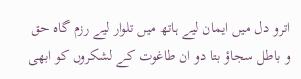اترو دل میں ایمان لیے ہاتھ میں تلوار لیے رزم گاہ حق و باطل سجاؤ بتا دو ان طاغوت کے لشکروں کو ابھی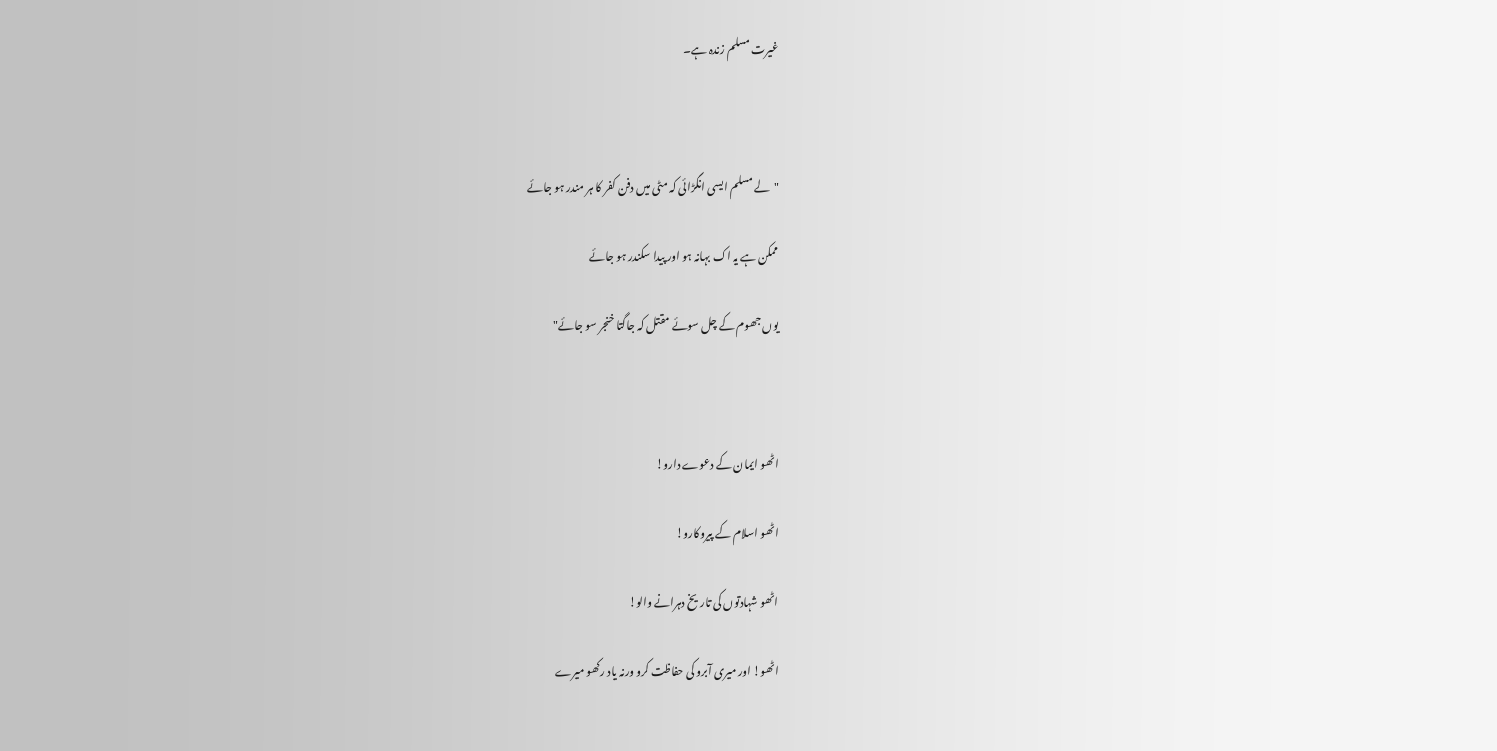غیرت مسلم زندہ ہے۔



"لے مسلم ایسی انگڑائی کہ مٹی میں دفن کفر کا ہر مندر ہو جائے

ممکن ہے یہ اک بہانہ ہو اور پیدا سکندر ہو جائے

یوں جھوم کے چل سوئے مقتل کہ جاگتا خنجر سو جائے"



اٹھو ایمان کے دعوے دارو!

اٹھو اسلام کے پیروکارو!

اٹھو شہادتوں کی تاریخ دہرانے والو!

اٹھو! اور میری آبرو کی حفاظت کرو ورنہ یاد رکھو میرے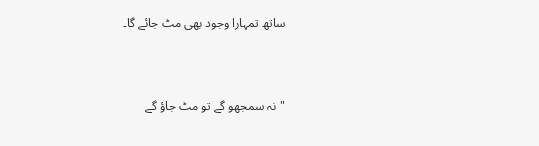ساتھ تمہارا وجود بھی مٹ جائے گا۔



"نہ سمجھو گے تو مٹ جاؤ گے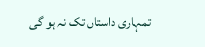تمہاری داستاں تک نہ ہو گی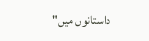داستانوں میں"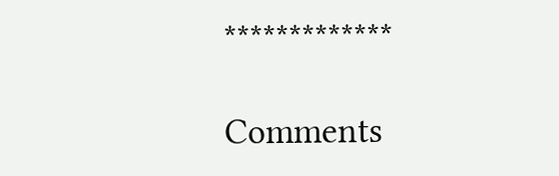*************

Comments